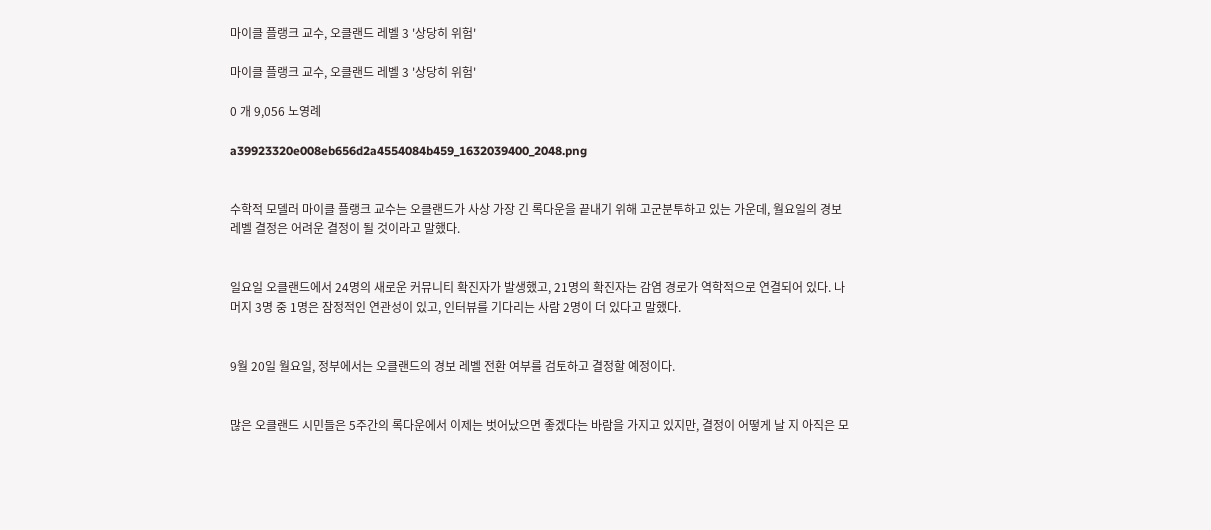마이클 플랭크 교수, 오클랜드 레벨 3 '상당히 위험'

마이클 플랭크 교수, 오클랜드 레벨 3 '상당히 위험'

0 개 9,056 노영례

a39923320e008eb656d2a4554084b459_1632039400_2048.png


수학적 모델러 마이클 플랭크 교수는 오클랜드가 사상 가장 긴 록다운을 끝내기 위해 고군분투하고 있는 가운데, 월요일의 경보 레벨 결정은 어려운 결정이 될 것이라고 말했다.


일요일 오클랜드에서 24명의 새로운 커뮤니티 확진자가 발생했고, 21명의 확진자는 감염 경로가 역학적으로 연결되어 있다. 나머지 3명 중 1명은 잠정적인 연관성이 있고, 인터뷰를 기다리는 사람 2명이 더 있다고 말했다.


9월 20일 월요일, 정부에서는 오클랜드의 경보 레벨 전환 여부를 검토하고 결정할 예정이다.


많은 오클랜드 시민들은 5주간의 록다운에서 이제는 벗어났으면 좋겠다는 바람을 가지고 있지만, 결정이 어떻게 날 지 아직은 모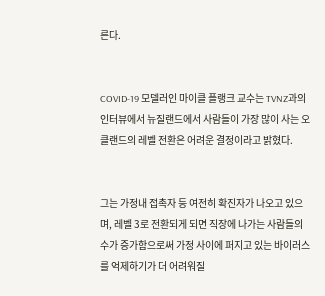른다.


COVID-19 모델러인 마이클 플랭크 교수는 TVNZ과의 인터뷰에서 뉴질랜드에서 사람들이 가장 많이 사는 오클랜드의 레벨 전환은 어려운 결정이라고 밝혔다.


그는 가정내 접촉자 등 여전히 확진자가 나오고 있으며, 레벨 3로 전환되게 되면 직장에 나가는 사람들의 수가 증가함으로써 가정 사이에 퍼지고 있는 바이러스를 억제하기가 더 어려워질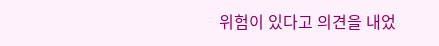위험이 있다고 의견을 내었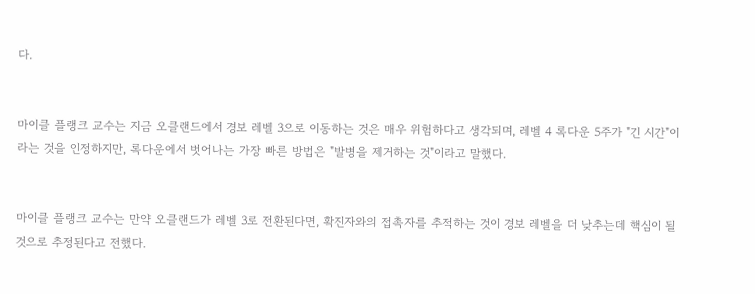다.


마이클 플랭크 교수는 지금 오클랜드에서 경보 레벨 3으로 이동하는 것은 매우 위험하다고 생각되며, 레벨 4 록다운 5주가 "긴 시간"이라는 것을 인정하지만, 록다운에서 벗어나는 가장 빠른 방법은 "발병을 제거하는 것"이라고 말했다.


마이클 플랭크 교수는 만약 오클랜드가 레벨 3로 전환된다면, 확진자와의 접촉자를 추적하는 것이 경보 레벨을 더 낮추는데 핵심이 될 것으로 추정된다고 전했다.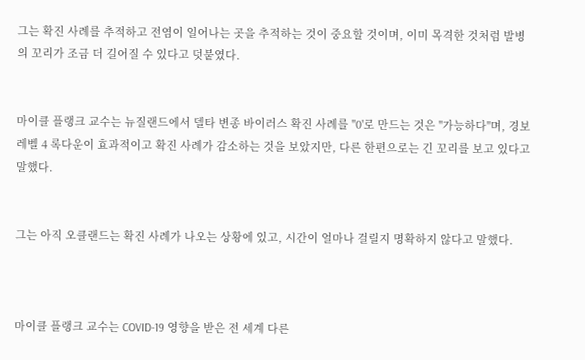그는 확진 사례를 추적하고 전염이 일어나는 곳을 추적하는 것이 중요할 것이며, 이미 목격한 것처럼 발병의 꼬리가 조금 더 길어질 수 있다고 덧붙였다.


마이클 플랭크 교수는 뉴질랜드에서 델타 변종 바이러스 확진 사례를 "0'로 만드는 것은 "가능하다"며, 경보 레벨 4 록다운이 효과적이고 확진 사례가 감소하는 것을 보았지만, 다른 한편으로는 긴 꼬리를 보고 있다고 말했다.


그는 아직 오클랜드는 확진 사례가 나오는 상황에 있고, 시간이 얼마나 걸릴지 명확하지 않다고 말했다.



마이클 플랭크 교수는 COVID-19 영향을 받은 전 세계 다른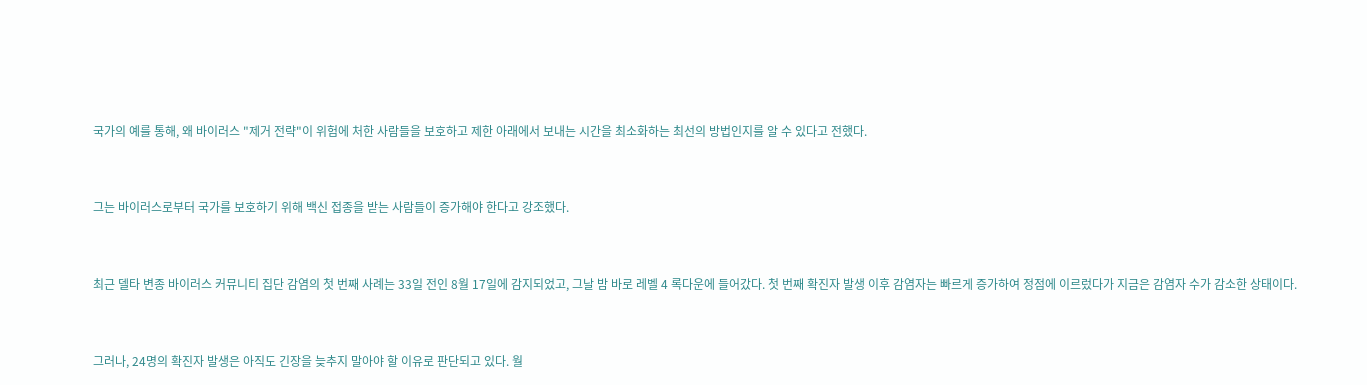국가의 예를 통해, 왜 바이러스 "제거 전략"이 위험에 처한 사람들을 보호하고 제한 아래에서 보내는 시간을 최소화하는 최선의 방법인지를 알 수 있다고 전했다.


그는 바이러스로부터 국가를 보호하기 위해 백신 접종을 받는 사람들이 증가해야 한다고 강조했다.


최근 델타 변종 바이러스 커뮤니티 집단 감염의 첫 번째 사례는 33일 전인 8월 17일에 감지되었고, 그날 밤 바로 레벨 4 록다운에 들어갔다. 첫 번째 확진자 발생 이후 감염자는 빠르게 증가하여 정점에 이르렀다가 지금은 감염자 수가 감소한 상태이다.


그러나, 24명의 확진자 발생은 아직도 긴장을 늦추지 말아야 할 이유로 판단되고 있다. 월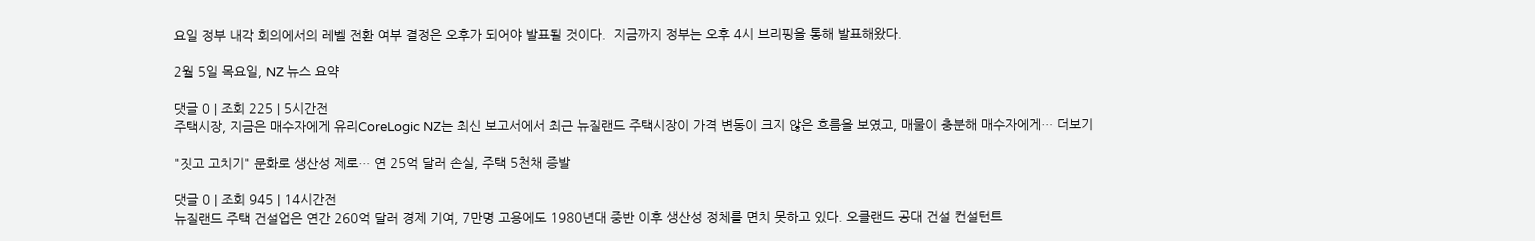요일 정부 내각 회의에서의 레벨 전환 여부 결정은 오후가 되어야 발표될 것이다.  지금까지 정부는 오후 4시 브리핑을 통해 발표해왔다.

2월 5일 목요일, NZ 뉴스 요약

댓글 0 | 조회 225 | 5시간전
주택시장, 지금은 매수자에게 유리CoreLogic NZ는 최신 보고서에서 최근 뉴질랜드 주택시장이 가격 변동이 크지 않은 흐름을 보였고, 매물이 충분해 매수자에게… 더보기

"짓고 고치기" 문화로 생산성 제로… 연 25억 달러 손실, 주택 5천채 증발

댓글 0 | 조회 945 | 14시간전
뉴질랜드 주택 건설업은 연간 260억 달러 경제 기여, 7만명 고용에도 1980년대 중반 이후 생산성 정체를 면치 못하고 있다. 오클랜드 공대 건설 컨설턴트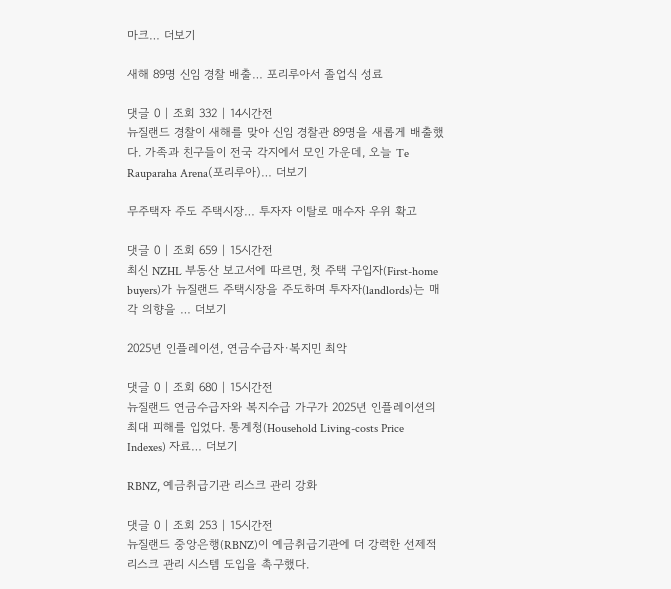마크… 더보기

새해 89명 신임 경찰 배출… 포리루아서 졸업식 성료

댓글 0 | 조회 332 | 14시간전
뉴질랜드 경찰이 새해를 맞아 신임 경찰관 89명을 새롭게 배출했다. 가족과 친구들이 전국 각지에서 모인 가운데, 오늘 Te Rauparaha Arena(포리루아)… 더보기

무주택자 주도 주택시장… 투자자 이탈로 매수자 우위 확고

댓글 0 | 조회 659 | 15시간전
최신 NZHL 부동산 보고서에 따르면, 첫 주택 구입자(First-home buyers)가 뉴질랜드 주택시장을 주도하며 투자자(landlords)는 매각 의향을 … 더보기

2025년 인플레이션, 연금수급자·복지민 최악

댓글 0 | 조회 680 | 15시간전
뉴질랜드 연금수급자와 복지수급 가구가 2025년 인플레이션의 최대 피해를 입었다. 통계청(Household Living-costs Price Indexes) 자료… 더보기

RBNZ, 예금취급기관 리스크 관리 강화

댓글 0 | 조회 253 | 15시간전
뉴질랜드 중앙은행(RBNZ)이 예금취급기관에 더 강력한 선제적 리스크 관리 시스템 도입을 촉구했다.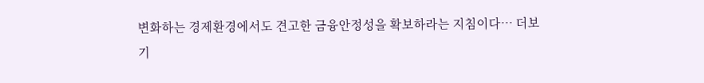변화하는 경제환경에서도 견고한 금융안정성을 확보하라는 지침이다… 더보기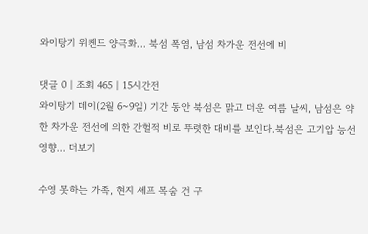와이탕기 위켄드 양극화… 북섬 폭염, 남섬 차가운 전선에 비

댓글 0 | 조회 465 | 15시간전
와이탕기 데이(2월 6~9일) 기간 동안 북섬은 맑고 더운 여름 날씨, 남섬은 약한 차가운 전선에 의한 간헐적 비로 뚜렷한 대비를 보인다.북섬은 고기압 능선 영향… 더보기

수영 못하는 가족, 현지 셰프 목숨 건 구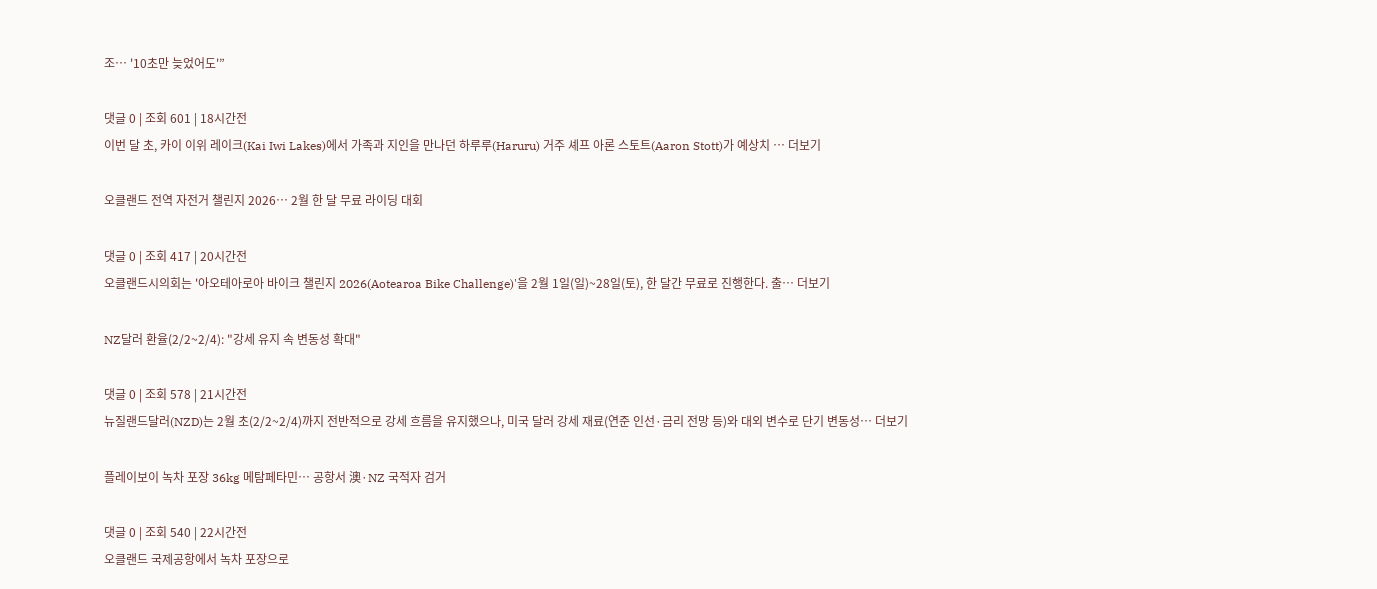조… '10초만 늦었어도'”

댓글 0 | 조회 601 | 18시간전
이번 달 초, 카이 이위 레이크(Kai Iwi Lakes)에서 가족과 지인을 만나던 하루루(Haruru) 거주 셰프 아론 스토트(Aaron Stott)가 예상치 … 더보기

오클랜드 전역 자전거 챌린지 2026… 2월 한 달 무료 라이딩 대회

댓글 0 | 조회 417 | 20시간전
오클랜드시의회는 '아오테아로아 바이크 챌린지 2026(Aotearoa Bike Challenge)'을 2월 1일(일)~28일(토), 한 달간 무료로 진행한다. 출… 더보기

NZ달러 환율(2/2~2/4): "강세 유지 속 변동성 확대"

댓글 0 | 조회 578 | 21시간전
뉴질랜드달러(NZD)는 2월 초(2/2~2/4)까지 전반적으로 강세 흐름을 유지했으나, 미국 달러 강세 재료(연준 인선·금리 전망 등)와 대외 변수로 단기 변동성… 더보기

플레이보이 녹차 포장 36kg 메탐페타민… 공항서 澳·NZ 국적자 검거

댓글 0 | 조회 540 | 22시간전
오클랜드 국제공항에서 녹차 포장으로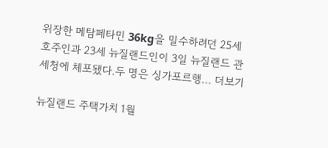위장한 메탐페타민 36kg을 밀수하려던 25세 호주인과 23세 뉴질랜드인이 3일 뉴질랜드 관세청에 체포됐다.두 명은 싱가포르행… 더보기

뉴질랜드 주택가치 1월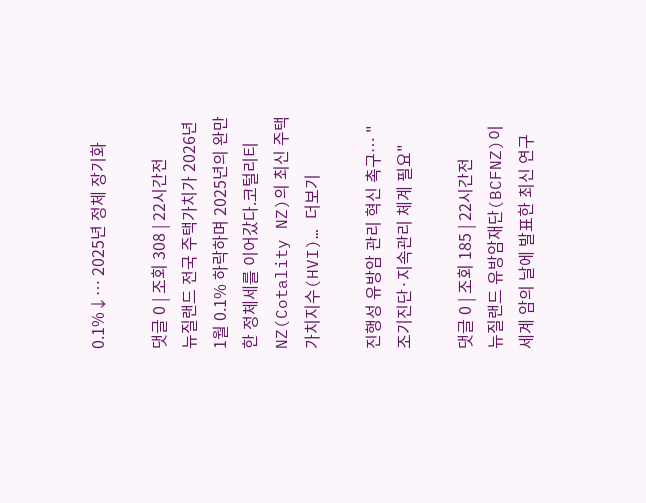0.1%↓… 2025년 정체 장기화

댓글 0 | 조회 308 | 22시간전
뉴질랜드 전국 주택가치가 2026년 1월 0.1% 하락하며 2025년의 완만한 정체세를 이어갔다.코털리티 NZ(Cotality NZ)의 최신 주택가치지수(HVI)… 더보기

진행성 유방암 관리 혁신 촉구… "조기진단·지속관리 체계 필요"

댓글 0 | 조회 185 | 22시간전
뉴질랜드 유방암재단(BCFNZ)이 세계 암의 날에 발표한 최신 연구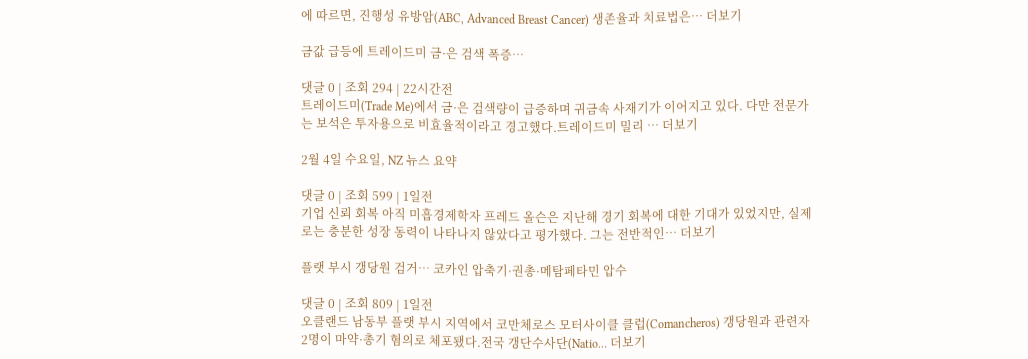에 따르면, 진행성 유방암(ABC, Advanced Breast Cancer) 생존율과 치료법은… 더보기

금값 급등에 트레이드미 금·은 검색 폭증…

댓글 0 | 조회 294 | 22시간전
트레이드미(Trade Me)에서 금·은 검색량이 급증하며 귀금속 사재기가 이어지고 있다. 다만 전문가는 보석은 투자용으로 비효율적이라고 경고했다.트레이드미 밀리 … 더보기

2월 4일 수요일, NZ 뉴스 요약

댓글 0 | 조회 599 | 1일전
기업 신뢰 회복 아직 미흡경제학자 프레드 올슨은 지난해 경기 회복에 대한 기대가 있었지만, 실제로는 충분한 성장 동력이 나타나지 않았다고 평가했다. 그는 전반적인… 더보기

플랫 부시 갱당원 검거… 코카인 압축기·권총·메탐페타민 압수

댓글 0 | 조회 809 | 1일전
오클랜드 남동부 플랫 부시 지역에서 코만체로스 모터사이클 클럽(Comancheros) 갱당원과 관련자 2명이 마약·총기 혐의로 체포됐다.전국 갱단수사단(Natio… 더보기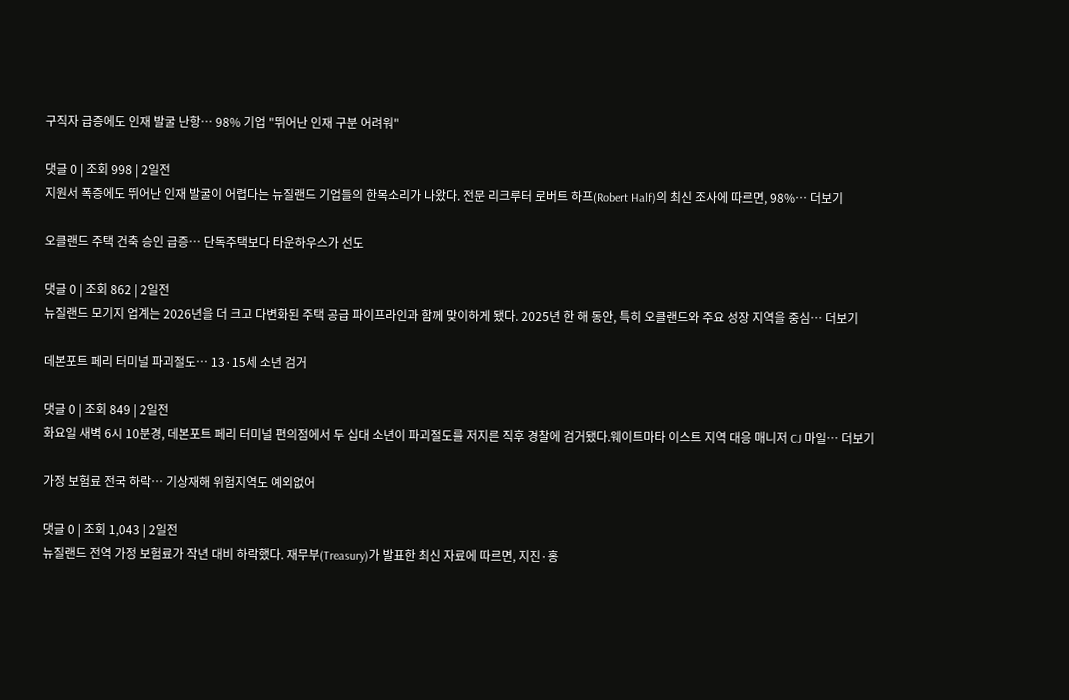구직자 급증에도 인재 발굴 난항… 98% 기업 "뛰어난 인재 구분 어려워"

댓글 0 | 조회 998 | 2일전
지원서 폭증에도 뛰어난 인재 발굴이 어렵다는 뉴질랜드 기업들의 한목소리가 나왔다. 전문 리크루터 로버트 하프(Robert Half)의 최신 조사에 따르면, 98%… 더보기

오클랜드 주택 건축 승인 급증… 단독주택보다 타운하우스가 선도

댓글 0 | 조회 862 | 2일전
뉴질랜드 모기지 업계는 2026년을 더 크고 다변화된 주택 공급 파이프라인과 함께 맞이하게 됐다. 2025년 한 해 동안, 특히 오클랜드와 주요 성장 지역을 중심… 더보기

데본포트 페리 터미널 파괴절도… 13·15세 소년 검거

댓글 0 | 조회 849 | 2일전
화요일 새벽 6시 10분경, 데본포트 페리 터미널 편의점에서 두 십대 소년이 파괴절도를 저지른 직후 경찰에 검거됐다.웨이트마타 이스트 지역 대응 매니저 CJ 마일… 더보기

가정 보험료 전국 하락… 기상재해 위험지역도 예외없어

댓글 0 | 조회 1,043 | 2일전
뉴질랜드 전역 가정 보험료가 작년 대비 하락했다. 재무부(Treasury)가 발표한 최신 자료에 따르면, 지진·홍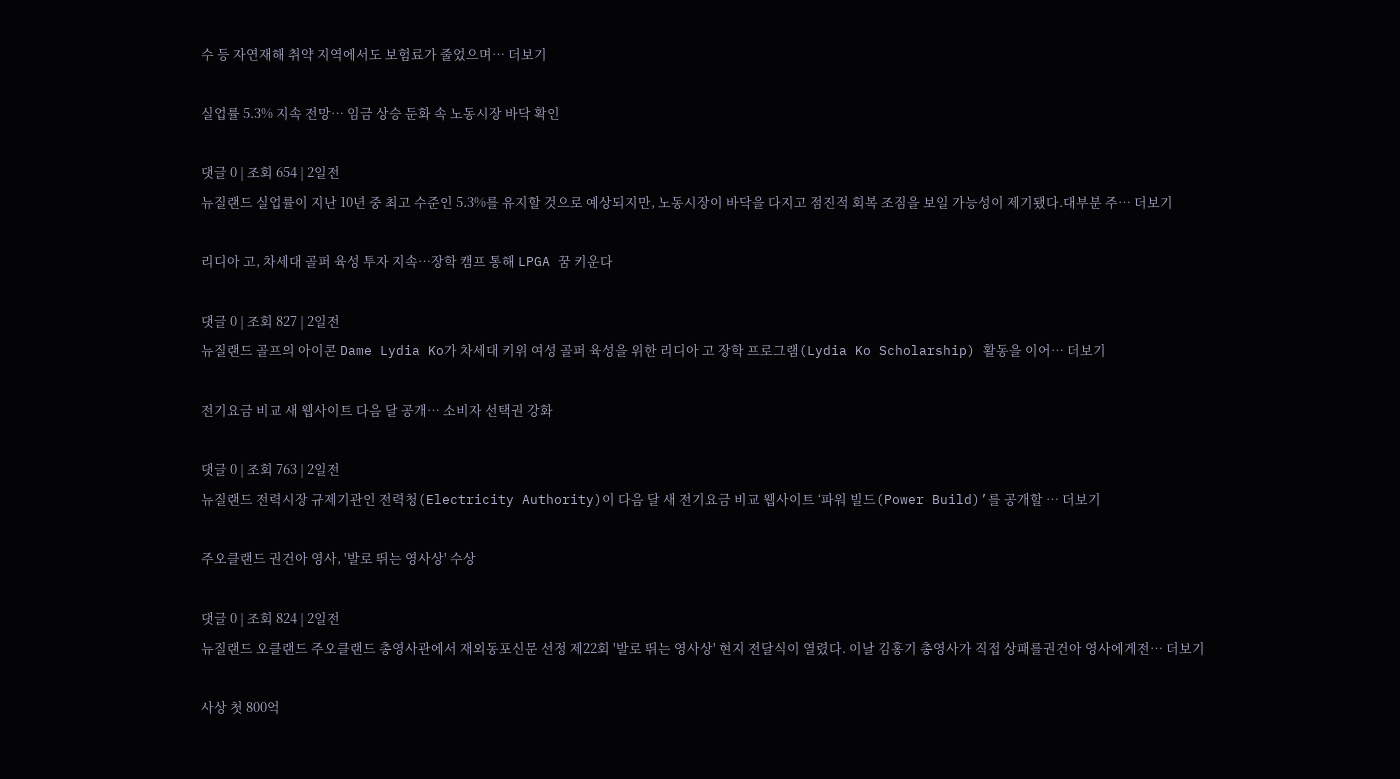수 등 자연재해 취약 지역에서도 보험료가 줄었으며… 더보기

실업률 5.3% 지속 전망… 임금 상승 둔화 속 노동시장 바닥 확인

댓글 0 | 조회 654 | 2일전
뉴질랜드 실업률이 지난 10년 중 최고 수준인 5.3%를 유지할 것으로 예상되지만, 노동시장이 바닥을 다지고 점진적 회복 조짐을 보일 가능성이 제기됐다.대부분 주… 더보기

리디아 고, 차세대 골퍼 육성 투자 지속…장학 캠프 통해 LPGA 꿈 키운다

댓글 0 | 조회 827 | 2일전
뉴질랜드 골프의 아이콘 Dame Lydia Ko가 차세대 키위 여성 골퍼 육성을 위한 리디아 고 장학 프로그램(Lydia Ko Scholarship) 활동을 이어… 더보기

전기요금 비교 새 웹사이트 다음 달 공개… 소비자 선택권 강화

댓글 0 | 조회 763 | 2일전
뉴질랜드 전력시장 규제기관인 전력청(Electricity Authority)이 다음 달 새 전기요금 비교 웹사이트 ‘파워 빌드(Power Build)’를 공개할 … 더보기

주오클랜드 권건아 영사, '발로 뛰는 영사상' 수상

댓글 0 | 조회 824 | 2일전
뉴질랜드 오클랜드 주오클랜드 총영사관에서 재외동포신문 선정 제22회 '발로 뛰는 영사상' 현지 전달식이 열렸다. 이날 김홍기 총영사가 직접 상패를권건아 영사에게전… 더보기

사상 첫 800억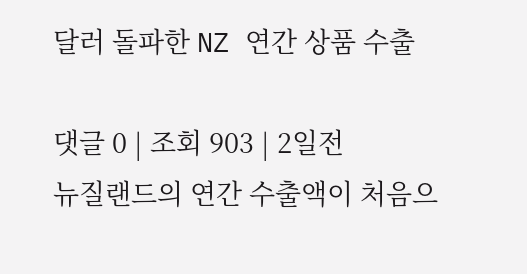달러 돌파한 NZ 연간 상품 수출

댓글 0 | 조회 903 | 2일전
뉴질랜드의 연간 수출액이 처음으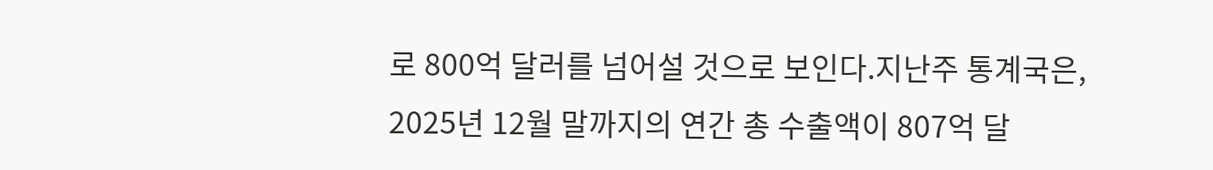로 800억 달러를 넘어설 것으로 보인다.지난주 통계국은, 2025년 12월 말까지의 연간 총 수출액이 807억 달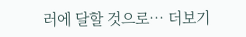러에 달할 것으로… 더보기